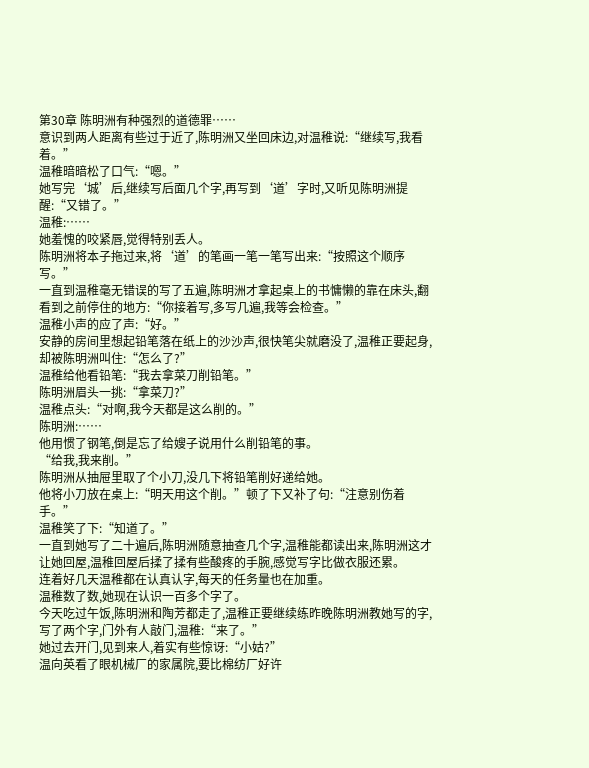第30章 陈明洲有种强烈的道德罪……
意识到两人距离有些过于近了,陈明洲又坐回床边,对温稚说:“继续写,我看着。”
温稚暗暗松了口气:“嗯。”
她写完‘城’后,继续写后面几个字,再写到‘道’字时,又听见陈明洲提醒:“又错了。”
温稚:……
她羞愧的咬紧唇,觉得特别丢人。
陈明洲将本子拖过来,将‘道’的笔画一笔一笔写出来:“按照这个顺序写。”
一直到温稚毫无错误的写了五遍,陈明洲才拿起桌上的书慵懒的靠在床头,翻看到之前停住的地方:“你接着写,多写几遍,我等会检查。”
温稚小声的应了声:“好。”
安静的房间里想起铅笔落在纸上的沙沙声,很快笔尖就磨没了,温稚正要起身,却被陈明洲叫住:“怎么了?”
温稚给他看铅笔:“我去拿菜刀削铅笔。”
陈明洲眉头一挑:“拿菜刀?”
温稚点头:“对啊,我今天都是这么削的。”
陈明洲:……
他用惯了钢笔,倒是忘了给嫂子说用什么削铅笔的事。
“给我,我来削。”
陈明洲从抽屉里取了个小刀,没几下将铅笔削好递给她。
他将小刀放在桌上:“明天用这个削。”顿了下又补了句:“注意别伤着手。”
温稚笑了下:“知道了。”
一直到她写了二十遍后,陈明洲随意抽查几个字,温稚能都读出来,陈明洲这才让她回屋,温稚回屋后揉了揉有些酸疼的手腕,感觉写字比做衣服还累。
连着好几天温稚都在认真认字,每天的任务量也在加重。
温稚数了数,她现在认识一百多个字了。
今天吃过午饭,陈明洲和陶芳都走了,温稚正要继续练昨晚陈明洲教她写的字,写了两个字,门外有人敲门,温稚:“来了。”
她过去开门,见到来人,着实有些惊讶:“小姑?”
温向英看了眼机械厂的家属院,要比棉纺厂好许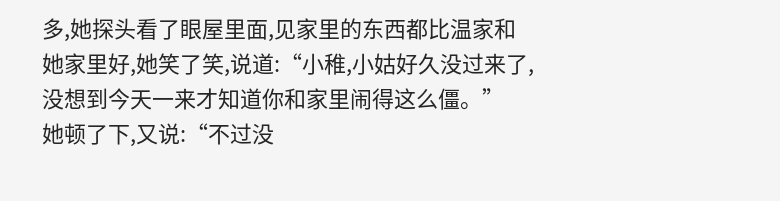多,她探头看了眼屋里面,见家里的东西都比温家和她家里好,她笑了笑,说道:“小稚,小姑好久没过来了,没想到今天一来才知道你和家里闹得这么僵。”
她顿了下,又说:“不过没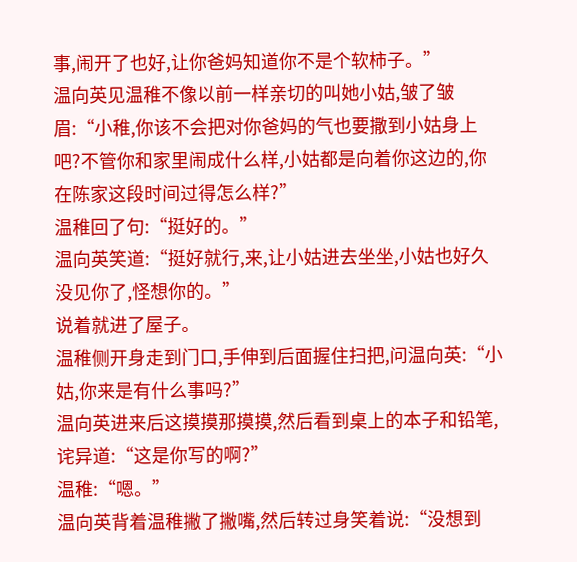事,闹开了也好,让你爸妈知道你不是个软柿子。”
温向英见温稚不像以前一样亲切的叫她小姑,皱了皱眉:“小稚,你该不会把对你爸妈的气也要撒到小姑身上吧?不管你和家里闹成什么样,小姑都是向着你这边的,你在陈家这段时间过得怎么样?”
温稚回了句:“挺好的。”
温向英笑道:“挺好就行,来,让小姑进去坐坐,小姑也好久没见你了,怪想你的。”
说着就进了屋子。
温稚侧开身走到门口,手伸到后面握住扫把,问温向英:“小姑,你来是有什么事吗?”
温向英进来后这摸摸那摸摸,然后看到桌上的本子和铅笔,诧异道:“这是你写的啊?”
温稚:“嗯。”
温向英背着温稚撇了撇嘴,然后转过身笑着说:“没想到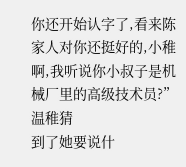你还开始认字了,看来陈家人对你还挺好的,小稚啊,我听说你小叔子是机械厂里的高级技术员?”
温稚猜
到了她要说什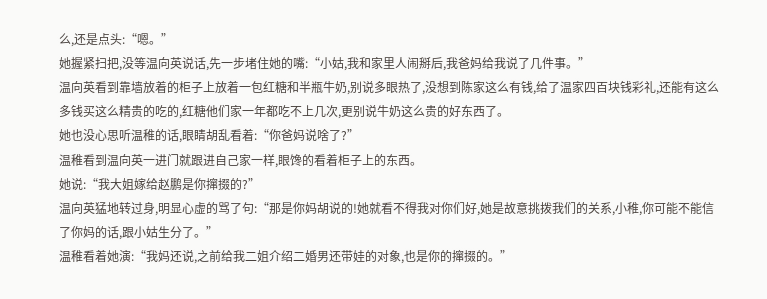么,还是点头:“嗯。”
她握紧扫把,没等温向英说话,先一步堵住她的嘴:“小姑,我和家里人闹掰后,我爸妈给我说了几件事。”
温向英看到靠墙放着的柜子上放着一包红糖和半瓶牛奶,别说多眼热了,没想到陈家这么有钱,给了温家四百块钱彩礼,还能有这么多钱买这么精贵的吃的,红糖他们家一年都吃不上几次,更别说牛奶这么贵的好东西了。
她也没心思听温稚的话,眼睛胡乱看着:“你爸妈说啥了?”
温稚看到温向英一进门就跟进自己家一样,眼馋的看着柜子上的东西。
她说:“我大姐嫁给赵鹏是你撺掇的?”
温向英猛地转过身,明显心虚的骂了句:“那是你妈胡说的!她就看不得我对你们好,她是故意挑拨我们的关系,小稚,你可能不能信了你妈的话,跟小姑生分了。”
温稚看着她演:“我妈还说,之前给我二姐介绍二婚男还带娃的对象,也是你的撺掇的。”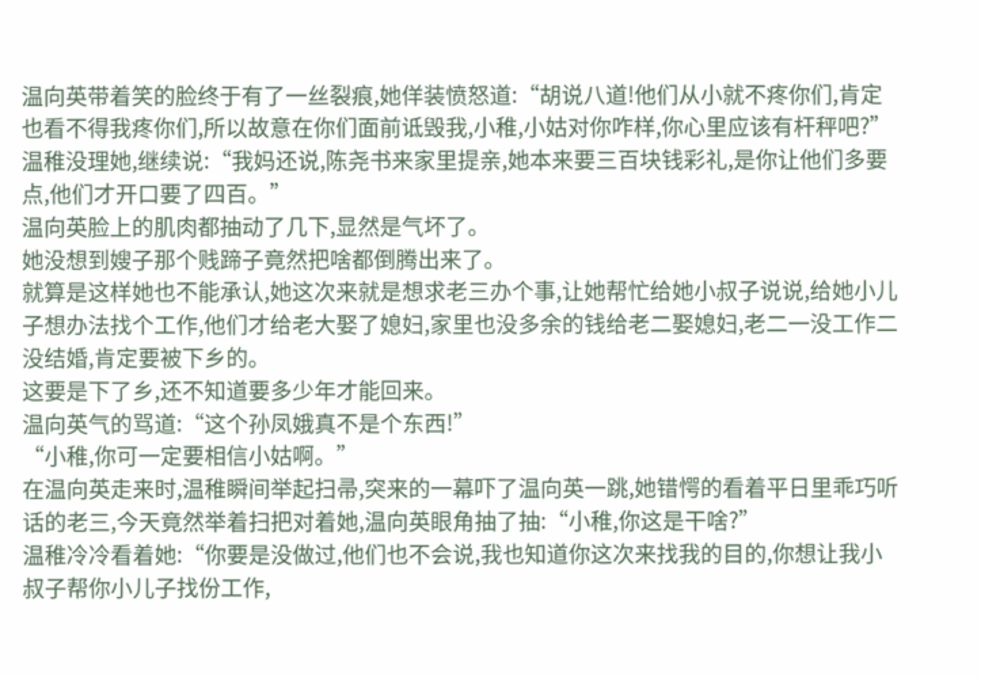温向英带着笑的脸终于有了一丝裂痕,她佯装愤怒道:“胡说八道!他们从小就不疼你们,肯定也看不得我疼你们,所以故意在你们面前诋毁我,小稚,小姑对你咋样,你心里应该有杆秤吧?”
温稚没理她,继续说:“我妈还说,陈尧书来家里提亲,她本来要三百块钱彩礼,是你让他们多要点,他们才开口要了四百。”
温向英脸上的肌肉都抽动了几下,显然是气坏了。
她没想到嫂子那个贱蹄子竟然把啥都倒腾出来了。
就算是这样她也不能承认,她这次来就是想求老三办个事,让她帮忙给她小叔子说说,给她小儿子想办法找个工作,他们才给老大娶了媳妇,家里也没多余的钱给老二娶媳妇,老二一没工作二没结婚,肯定要被下乡的。
这要是下了乡,还不知道要多少年才能回来。
温向英气的骂道:“这个孙凤娥真不是个东西!”
“小稚,你可一定要相信小姑啊。”
在温向英走来时,温稚瞬间举起扫帚,突来的一幕吓了温向英一跳,她错愕的看着平日里乖巧听话的老三,今天竟然举着扫把对着她,温向英眼角抽了抽:“小稚,你这是干啥?”
温稚冷冷看着她:“你要是没做过,他们也不会说,我也知道你这次来找我的目的,你想让我小叔子帮你小儿子找份工作,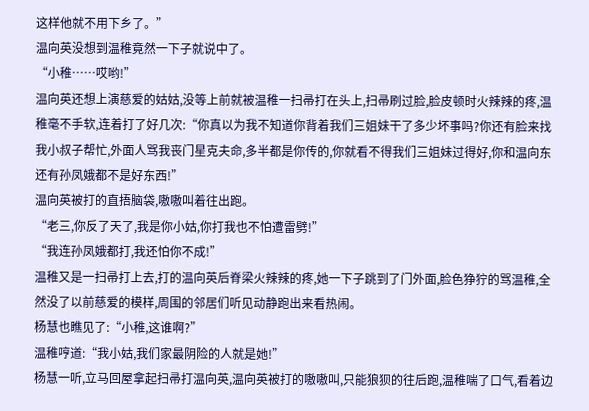这样他就不用下乡了。”
温向英没想到温稚竟然一下子就说中了。
“小稚……哎哟!”
温向英还想上演慈爱的姑姑,没等上前就被温稚一扫帚打在头上,扫帚刷过脸,脸皮顿时火辣辣的疼,温稚毫不手软,连着打了好几次:“你真以为我不知道你背着我们三姐妹干了多少坏事吗?你还有脸来找我小叔子帮忙,外面人骂我丧门星克夫命,多半都是你传的,你就看不得我们三姐妹过得好,你和温向东还有孙凤娥都不是好东西!”
温向英被打的直捂脑袋,嗷嗷叫着往出跑。
“老三,你反了天了,我是你小姑,你打我也不怕遭雷劈!”
“我连孙凤娥都打,我还怕你不成!”
温稚又是一扫帚打上去,打的温向英后脊梁火辣辣的疼,她一下子跳到了门外面,脸色狰狞的骂温稚,全然没了以前慈爱的模样,周围的邻居们听见动静跑出来看热闹。
杨慧也瞧见了:“小稚,这谁啊?”
温稚哼道:“我小姑,我们家最阴险的人就是她!”
杨慧一听,立马回屋拿起扫帚打温向英,温向英被打的嗷嗷叫,只能狼狈的往后跑,温稚喘了口气,看着边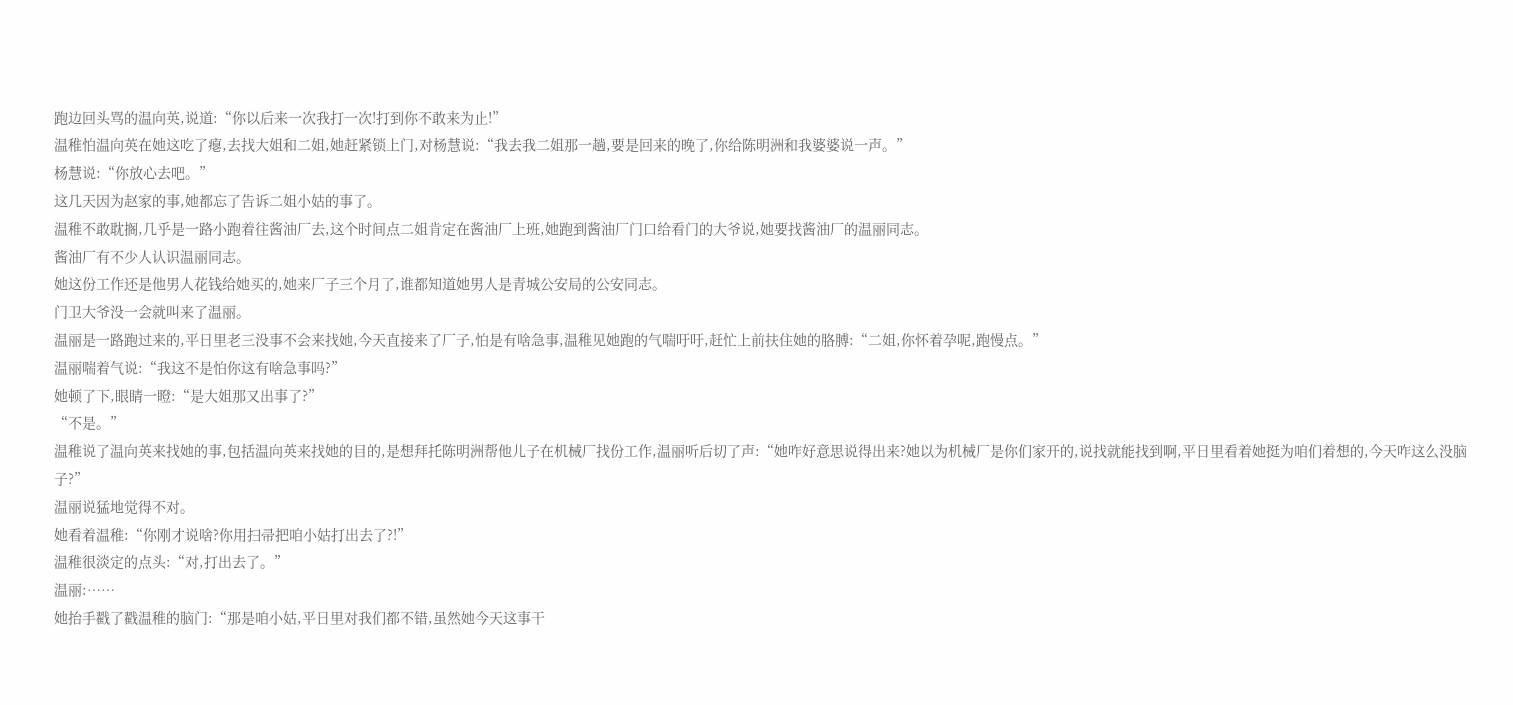跑边回头骂的温向英,说道:“你以后来一次我打一次!打到你不敢来为止!”
温稚怕温向英在她这吃了瘪,去找大姐和二姐,她赶紧锁上门,对杨慧说:“我去我二姐那一趟,要是回来的晚了,你给陈明洲和我婆婆说一声。”
杨慧说:“你放心去吧。”
这几天因为赵家的事,她都忘了告诉二姐小姑的事了。
温稚不敢耽搁,几乎是一路小跑着往酱油厂去,这个时间点二姐肯定在酱油厂上班,她跑到酱油厂门口给看门的大爷说,她要找酱油厂的温丽同志。
酱油厂有不少人认识温丽同志。
她这份工作还是他男人花钱给她买的,她来厂子三个月了,谁都知道她男人是青城公安局的公安同志。
门卫大爷没一会就叫来了温丽。
温丽是一路跑过来的,平日里老三没事不会来找她,今天直接来了厂子,怕是有啥急事,温稚见她跑的气喘吁吁,赶忙上前扶住她的胳膊:“二姐,你怀着孕呢,跑慢点。”
温丽喘着气说:“我这不是怕你这有啥急事吗?”
她顿了下,眼睛一瞪:“是大姐那又出事了?”
“不是。”
温稚说了温向英来找她的事,包括温向英来找她的目的,是想拜托陈明洲帮他儿子在机械厂找份工作,温丽听后切了声:“她咋好意思说得出来?她以为机械厂是你们家开的,说找就能找到啊,平日里看着她挺为咱们着想的,今天咋这么没脑子?”
温丽说猛地觉得不对。
她看着温稚:“你刚才说啥?你用扫帚把咱小姑打出去了?!”
温稚很淡定的点头:“对,打出去了。”
温丽:……
她抬手戳了戳温稚的脑门:“那是咱小姑,平日里对我们都不错,虽然她今天这事干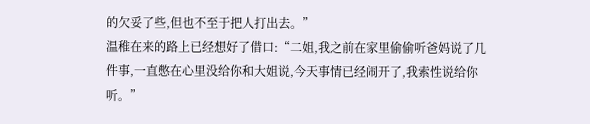的欠妥了些,但也不至于把人打出去。”
温稚在来的路上已经想好了借口:“二姐,我之前在家里偷偷听爸妈说了几件事,一直憋在心里没给你和大姐说,今天事情已经闹开了,我索性说给你听。”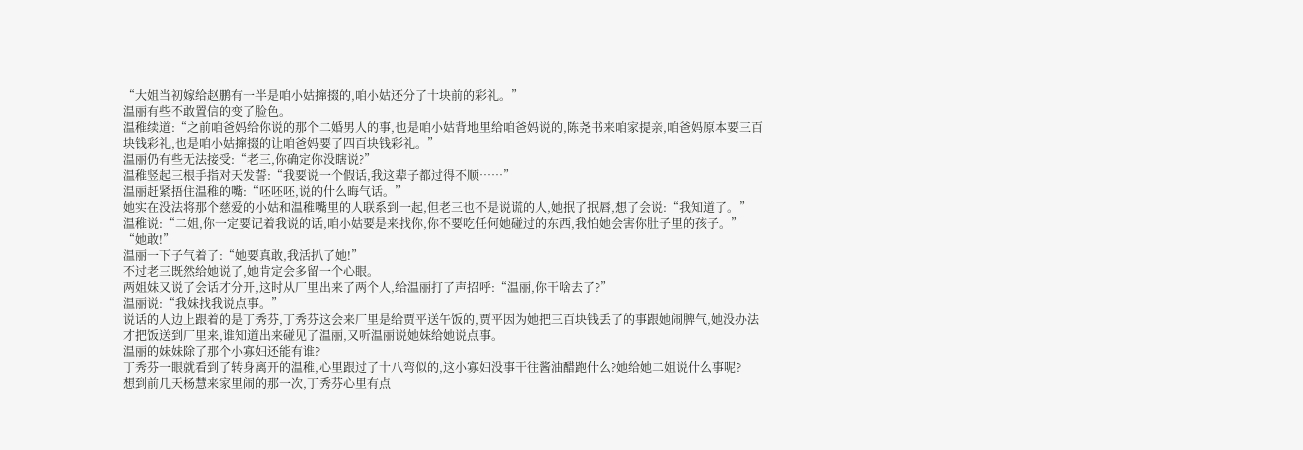“大姐当初嫁给赵鹏有一半是咱小姑撺掇的,咱小姑还分了十块前的彩礼。”
温丽有些不敢置信的变了脸色。
温稚续道:“之前咱爸妈给你说的那个二婚男人的事,也是咱小姑背地里给咱爸妈说的,陈尧书来咱家提亲,咱爸妈原本要三百块钱彩礼,也是咱小姑撺掇的让咱爸妈要了四百块钱彩礼。”
温丽仍有些无法接受:“老三,你确定你没瞎说?”
温稚竖起三根手指对天发誓:“我要说一个假话,我这辈子都过得不顺……”
温丽赶紧捂住温稚的嘴:“呸呸呸,说的什么晦气话。”
她实在没法将那个慈爱的小姑和温稚嘴里的人联系到一起,但老三也不是说谎的人,她抿了抿唇,想了会说:“我知道了。”
温稚说:“二姐,你一定要记着我说的话,咱小姑要是来找你,你不要吃任何她碰过的东西,我怕她会害你肚子里的孩子。”
“她敢!”
温丽一下子气着了:“她要真敢,我活扒了她!”
不过老三既然给她说了,她肯定会多留一个心眼。
两姐妹又说了会话才分开,这时从厂里出来了两个人,给温丽打了声招呼:“温丽,你干啥去了?”
温丽说:“我妹找我说点事。”
说话的人边上跟着的是丁秀芬,丁秀芬这会来厂里是给贾平送午饭的,贾平因为她把三百块钱丢了的事跟她闹脾气,她没办法才把饭送到厂里来,谁知道出来碰见了温丽,又听温丽说她妹给她说点事。
温丽的妹妹除了那个小寡妇还能有谁?
丁秀芬一眼就看到了转身离开的温稚,心里跟过了十八弯似的,这小寡妇没事干往酱油醋跑什么?她给她二姐说什么事呢?
想到前几天杨慧来家里闹的那一次,丁秀芬心里有点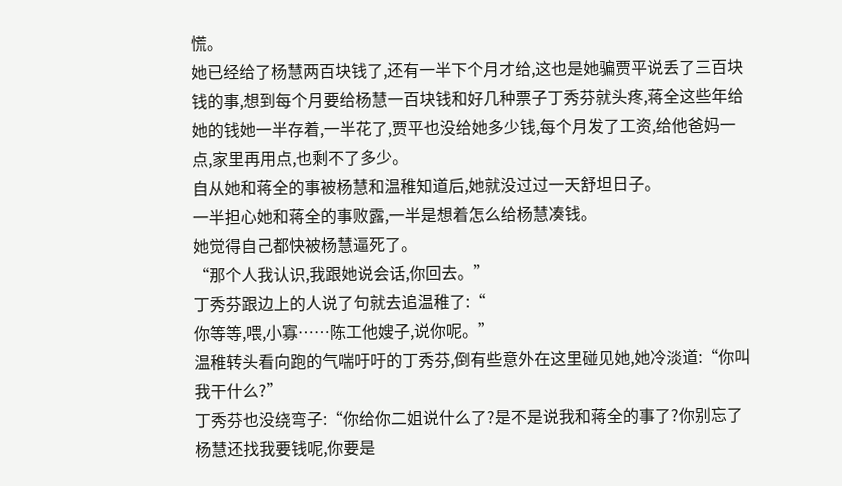慌。
她已经给了杨慧两百块钱了,还有一半下个月才给,这也是她骗贾平说丢了三百块钱的事,想到每个月要给杨慧一百块钱和好几种票子丁秀芬就头疼,蒋全这些年给她的钱她一半存着,一半花了,贾平也没给她多少钱,每个月发了工资,给他爸妈一点,家里再用点,也剩不了多少。
自从她和蒋全的事被杨慧和温稚知道后,她就没过过一天舒坦日子。
一半担心她和蒋全的事败露,一半是想着怎么给杨慧凑钱。
她觉得自己都快被杨慧逼死了。
“那个人我认识,我跟她说会话,你回去。”
丁秀芬跟边上的人说了句就去追温稚了:“
你等等,喂,小寡……陈工他嫂子,说你呢。”
温稚转头看向跑的气喘吁吁的丁秀芬,倒有些意外在这里碰见她,她冷淡道:“你叫我干什么?”
丁秀芬也没绕弯子:“你给你二姐说什么了?是不是说我和蒋全的事了?你别忘了杨慧还找我要钱呢,你要是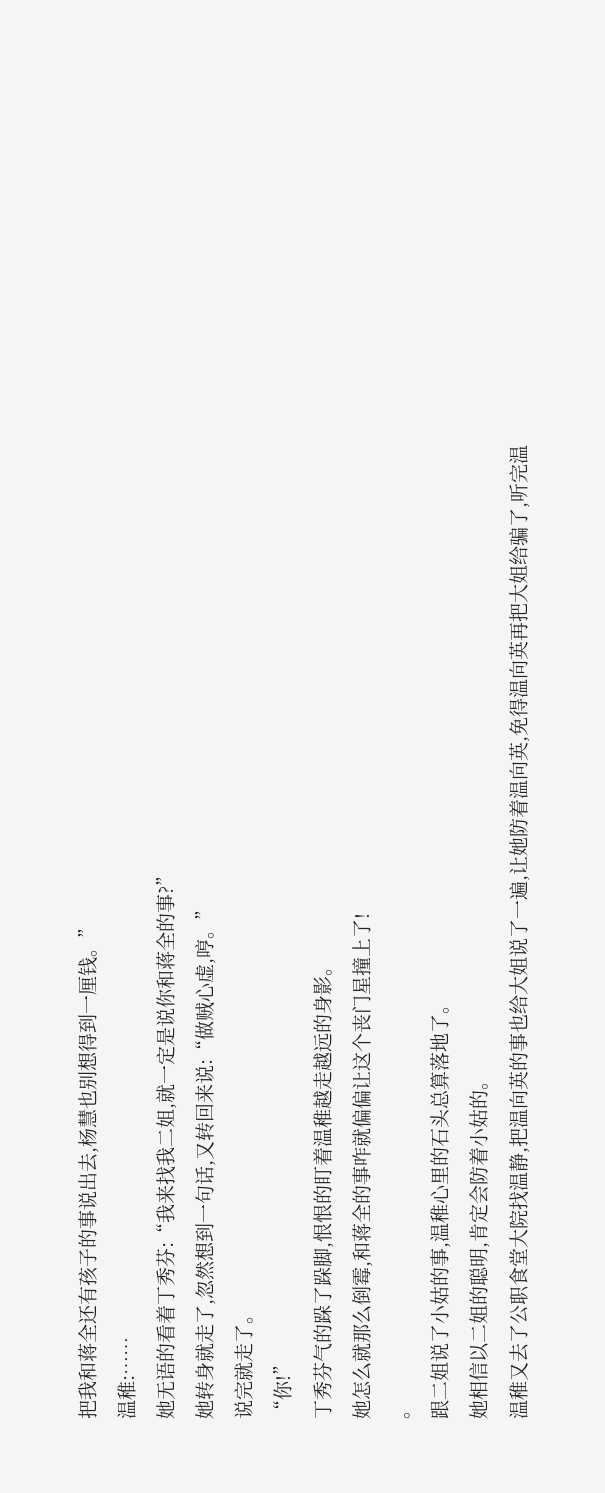把我和蒋全还有孩子的事说出去,杨慧也别想得到一厘钱。”
温稚:……
她无语的看着丁秀芬:“我来找我二姐,就一定是说你和蒋全的事?”
她转身就走了,忽然想到一句话,又转回来说:“做贼心虚,哼。”
说完就走了。
“你!”
丁秀芬气的跺了跺脚,恨恨的盯着温稚越走越远的身影。
她怎么就那么倒霉,和蒋全的事咋就偏偏让这个丧门星撞上了!
。
跟二姐说了小姑的事,温稚心里的石头总算落地了。
她相信以二姐的聪明,肯定会防着小姑的。
温稚又去了公职食堂大院找温静,把温向英的事也给大姐说了一遍,让她防着温向英,免得温向英再把大姐给骗了,听完温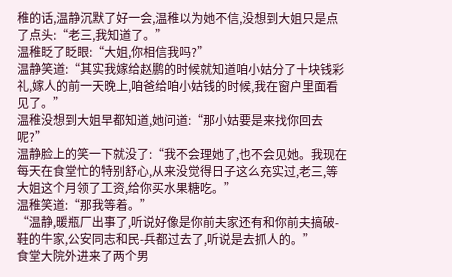稚的话,温静沉默了好一会,温稚以为她不信,没想到大姐只是点了点头:“老三,我知道了。”
温稚眨了眨眼:“大姐,你相信我吗?”
温静笑道:“其实我嫁给赵鹏的时候就知道咱小姑分了十块钱彩礼,嫁人的前一天晚上,咱爸给咱小姑钱的时候,我在窗户里面看见了。”
温稚没想到大姐早都知道,她问道:“那小姑要是来找你回去呢?”
温静脸上的笑一下就没了:“我不会理她了,也不会见她。我现在每天在食堂忙的特别舒心,从来没觉得日子这么充实过,老三,等大姐这个月领了工资,给你买水果糖吃。”
温稚笑道:“那我等着。”
“温静,暖瓶厂出事了,听说好像是你前夫家还有和你前夫搞破-鞋的牛家,公安同志和民-兵都过去了,听说是去抓人的。”
食堂大院外进来了两个男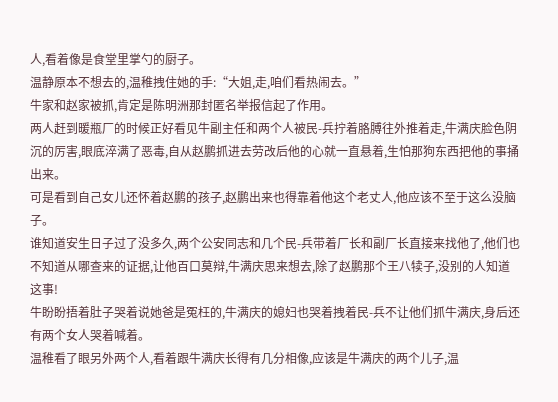人,看着像是食堂里掌勺的厨子。
温静原本不想去的,温稚拽住她的手:“大姐,走,咱们看热闹去。”
牛家和赵家被抓,肯定是陈明洲那封匿名举报信起了作用。
两人赶到暖瓶厂的时候正好看见牛副主任和两个人被民-兵拧着胳膊往外推着走,牛满庆脸色阴沉的厉害,眼底淬满了恶毒,自从赵鹏抓进去劳改后他的心就一直悬着,生怕那狗东西把他的事捅出来。
可是看到自己女儿还怀着赵鹏的孩子,赵鹏出来也得靠着他这个老丈人,他应该不至于这么没脑子。
谁知道安生日子过了没多久,两个公安同志和几个民-兵带着厂长和副厂长直接来找他了,他们也不知道从哪查来的证据,让他百口莫辩,牛满庆思来想去,除了赵鹏那个王八犊子,没别的人知道这事!
牛盼盼捂着肚子哭着说她爸是冤枉的,牛满庆的媳妇也哭着拽着民-兵不让他们抓牛满庆,身后还有两个女人哭着喊着。
温稚看了眼另外两个人,看着跟牛满庆长得有几分相像,应该是牛满庆的两个儿子,温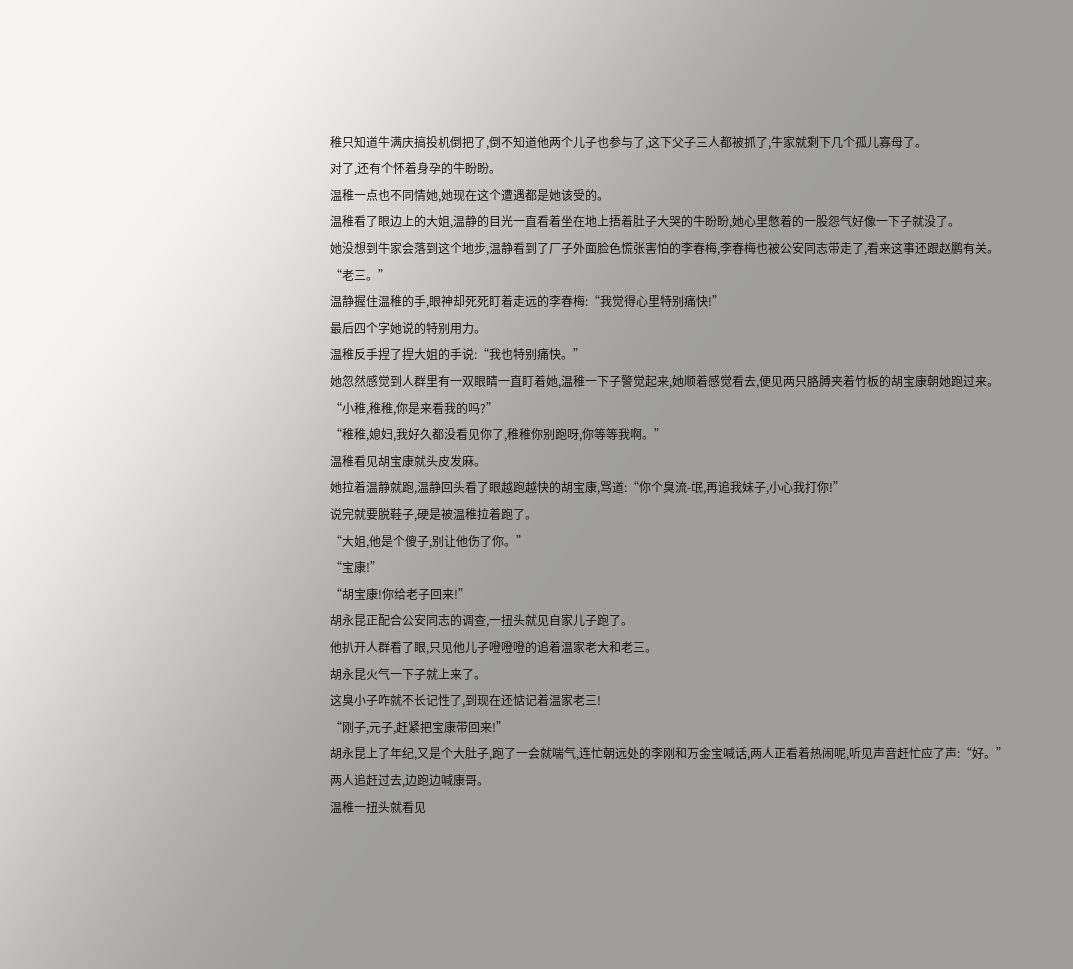稚只知道牛满庆搞投机倒把了,倒不知道他两个儿子也参与了,这下父子三人都被抓了,牛家就剩下几个孤儿寡母了。
对了,还有个怀着身孕的牛盼盼。
温稚一点也不同情她,她现在这个遭遇都是她该受的。
温稚看了眼边上的大姐,温静的目光一直看着坐在地上捂着肚子大哭的牛盼盼,她心里憋着的一股怨气好像一下子就没了。
她没想到牛家会落到这个地步,温静看到了厂子外面脸色慌张害怕的李春梅,李春梅也被公安同志带走了,看来这事还跟赵鹏有关。
“老三。”
温静握住温稚的手,眼神却死死盯着走远的李春梅:“我觉得心里特别痛快!”
最后四个字她说的特别用力。
温稚反手捏了捏大姐的手说:“我也特别痛快。”
她忽然感觉到人群里有一双眼睛一直盯着她,温稚一下子警觉起来,她顺着感觉看去,便见两只胳膊夹着竹板的胡宝康朝她跑过来。
“小稚,稚稚,你是来看我的吗?”
“稚稚,媳妇,我好久都没看见你了,稚稚你别跑呀,你等等我啊。”
温稚看见胡宝康就头皮发麻。
她拉着温静就跑,温静回头看了眼越跑越快的胡宝康,骂道:“你个臭流-氓,再追我妹子,小心我打你!”
说完就要脱鞋子,硬是被温稚拉着跑了。
“大姐,他是个傻子,别让他伤了你。”
“宝康!”
“胡宝康!你给老子回来!”
胡永昆正配合公安同志的调查,一扭头就见自家儿子跑了。
他扒开人群看了眼,只见他儿子噔噔噔的追着温家老大和老三。
胡永昆火气一下子就上来了。
这臭小子咋就不长记性了,到现在还惦记着温家老三!
“刚子,元子,赶紧把宝康带回来!”
胡永昆上了年纪,又是个大肚子,跑了一会就喘气,连忙朝远处的李刚和万金宝喊话,两人正看着热闹呢,听见声音赶忙应了声:“好。”
两人追赶过去,边跑边喊康哥。
温稚一扭头就看见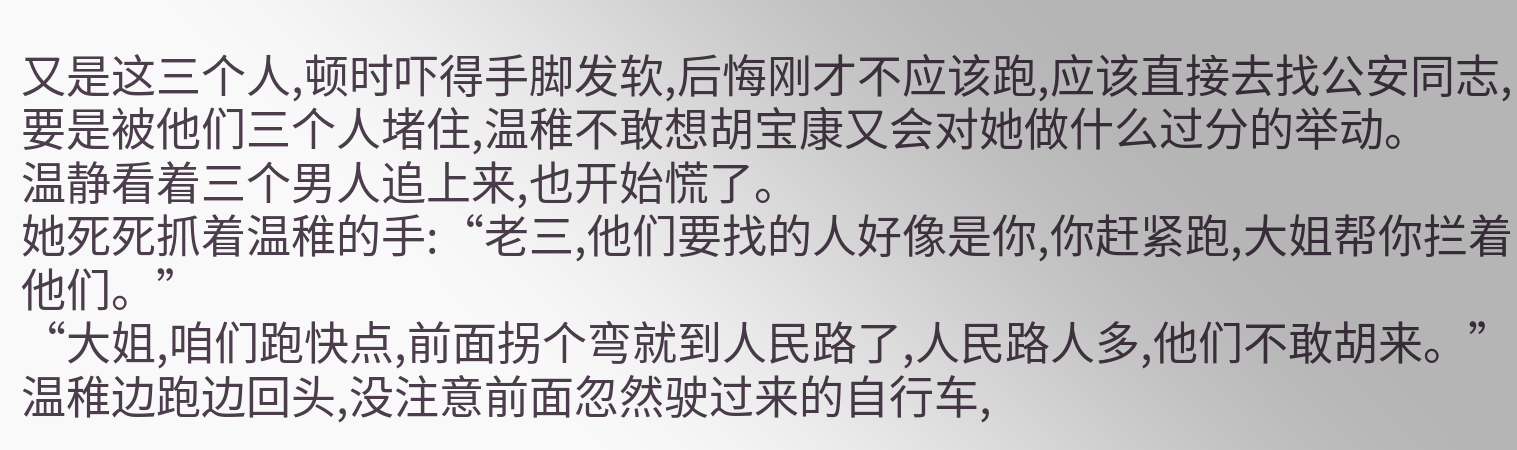又是这三个人,顿时吓得手脚发软,后悔刚才不应该跑,应该直接去找公安同志,要是被他们三个人堵住,温稚不敢想胡宝康又会对她做什么过分的举动。
温静看着三个男人追上来,也开始慌了。
她死死抓着温稚的手:“老三,他们要找的人好像是你,你赶紧跑,大姐帮你拦着他们。”
“大姐,咱们跑快点,前面拐个弯就到人民路了,人民路人多,他们不敢胡来。”
温稚边跑边回头,没注意前面忽然驶过来的自行车,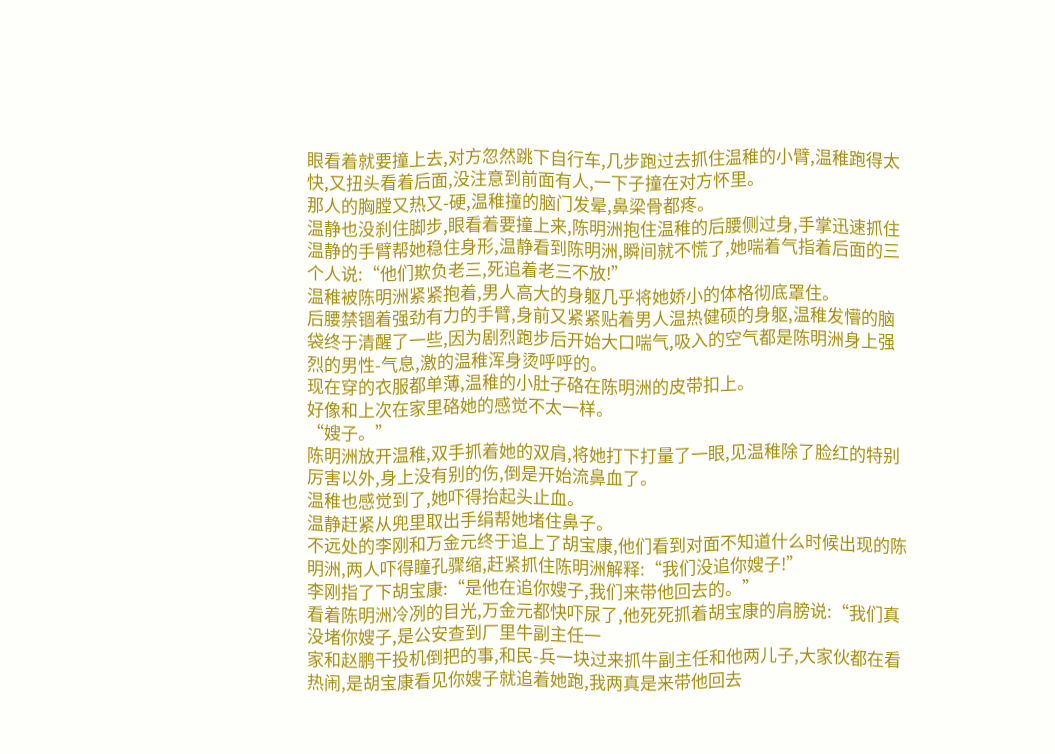眼看着就要撞上去,对方忽然跳下自行车,几步跑过去抓住温稚的小臂,温稚跑得太快,又扭头看着后面,没注意到前面有人,一下子撞在对方怀里。
那人的胸膛又热又-硬,温稚撞的脑门发晕,鼻梁骨都疼。
温静也没刹住脚步,眼看着要撞上来,陈明洲抱住温稚的后腰侧过身,手掌迅速抓住温静的手臂帮她稳住身形,温静看到陈明洲,瞬间就不慌了,她喘着气指着后面的三个人说:“他们欺负老三,死追着老三不放!”
温稚被陈明洲紧紧抱着,男人高大的身躯几乎将她娇小的体格彻底罩住。
后腰禁锢着强劲有力的手臂,身前又紧紧贴着男人温热健硕的身躯,温稚发懵的脑袋终于清醒了一些,因为剧烈跑步后开始大口喘气,吸入的空气都是陈明洲身上强烈的男性-气息,激的温稚浑身烫呼呼的。
现在穿的衣服都单薄,温稚的小肚子硌在陈明洲的皮带扣上。
好像和上次在家里硌她的感觉不太一样。
“嫂子。”
陈明洲放开温稚,双手抓着她的双肩,将她打下打量了一眼,见温稚除了脸红的特别厉害以外,身上没有别的伤,倒是开始流鼻血了。
温稚也感觉到了,她吓得抬起头止血。
温静赶紧从兜里取出手绢帮她堵住鼻子。
不远处的李刚和万金元终于追上了胡宝康,他们看到对面不知道什么时候出现的陈明洲,两人吓得瞳孔骤缩,赶紧抓住陈明洲解释:“我们没追你嫂子!”
李刚指了下胡宝康:“是他在追你嫂子,我们来带他回去的。”
看着陈明洲冷冽的目光,万金元都快吓尿了,他死死抓着胡宝康的肩膀说:“我们真没堵你嫂子,是公安查到厂里牛副主任一
家和赵鹏干投机倒把的事,和民-兵一块过来抓牛副主任和他两儿子,大家伙都在看热闹,是胡宝康看见你嫂子就追着她跑,我两真是来带他回去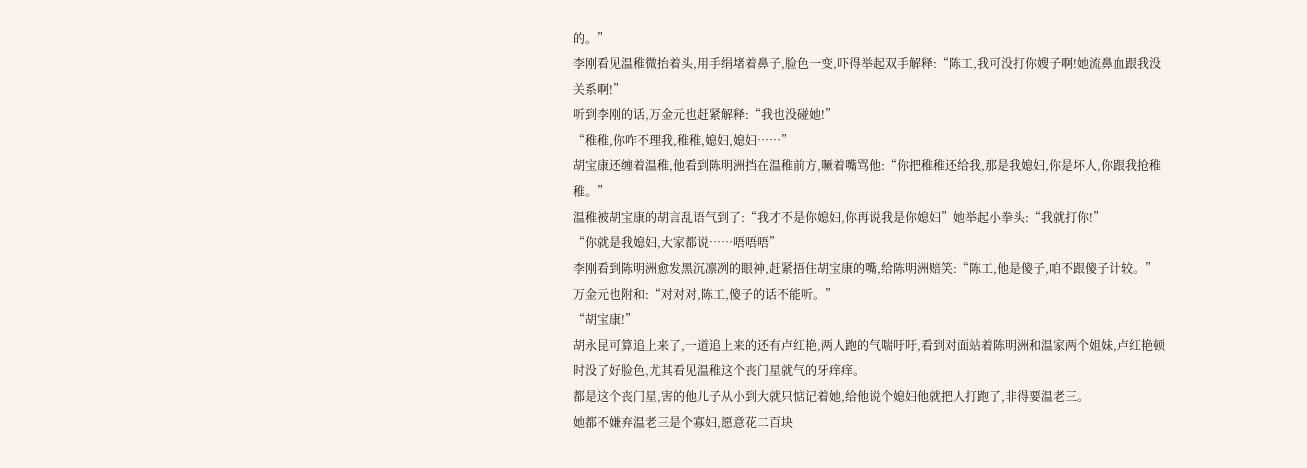的。”
李刚看见温稚微抬着头,用手绢堵着鼻子,脸色一变,吓得举起双手解释:“陈工,我可没打你嫂子啊!她流鼻血跟我没关系啊!”
听到李刚的话,万金元也赶紧解释:“我也没碰她!”
“稚稚,你咋不理我,稚稚,媳妇,媳妇……”
胡宝康还缠着温稚,他看到陈明洲挡在温稚前方,噘着嘴骂他:“你把稚稚还给我,那是我媳妇,你是坏人,你跟我抢稚稚。”
温稚被胡宝康的胡言乱语气到了:“我才不是你媳妇,你再说我是你媳妇”她举起小拳头:“我就打你!”
“你就是我媳妇,大家都说……唔唔唔”
李刚看到陈明洲愈发黑沉凛冽的眼神,赶紧捂住胡宝康的嘴,给陈明洲赔笑:“陈工,他是傻子,咱不跟傻子计较。”
万金元也附和:“对对对,陈工,傻子的话不能听。”
“胡宝康!”
胡永昆可算追上来了,一道追上来的还有卢红艳,两人跑的气喘吁吁,看到对面站着陈明洲和温家两个姐妹,卢红艳顿时没了好脸色,尤其看见温稚这个丧门星就气的牙痒痒。
都是这个丧门星,害的他儿子从小到大就只惦记着她,给他说个媳妇他就把人打跑了,非得要温老三。
她都不嫌弃温老三是个寡妇,愿意花二百块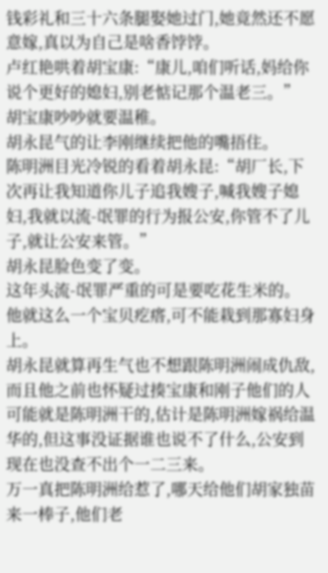钱彩礼和三十六条腿娶她过门,她竟然还不愿意嫁,真以为自己是啥香饽饽。
卢红艳哄着胡宝康:“康儿,咱们听话,妈给你说个更好的媳妇,别老惦记那个温老三。”
胡宝康吵吵就要温稚。
胡永昆气的让李刚继续把他的嘴捂住。
陈明洲目光冷锐的看着胡永昆:“胡厂长,下次再让我知道你儿子追我嫂子,喊我嫂子媳妇,我就以流-氓罪的行为报公安,你管不了儿子,就让公安来管。”
胡永昆脸色变了变。
这年头流-氓罪严重的可是要吃花生米的。
他就这么一个宝贝疙瘩,可不能栽到那寡妇身上。
胡永昆就算再生气也不想跟陈明洲闹成仇敌,而且他之前也怀疑过揍宝康和刚子他们的人可能就是陈明洲干的,估计是陈明洲嫁祸给温华的,但这事没证据谁也说不了什么,公安到现在也没查不出个一二三来。
万一真把陈明洲给惹了,哪天给他们胡家独苗来一棒子,他们老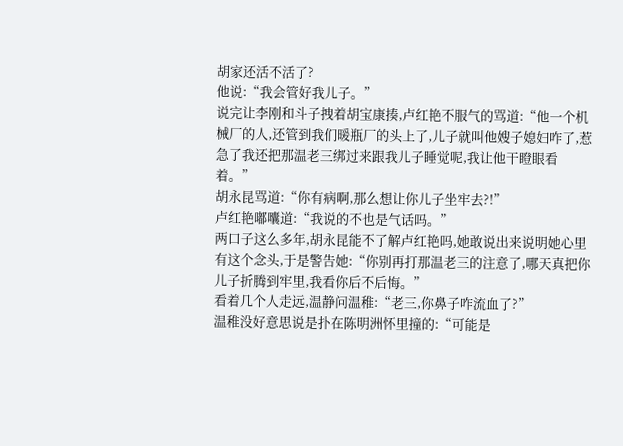胡家还活不活了?
他说:“我会管好我儿子。”
说完让李刚和斗子拽着胡宝康揍,卢红艳不服气的骂道:“他一个机械厂的人,还管到我们暖瓶厂的头上了,儿子就叫他嫂子媳妇咋了,惹急了我还把那温老三绑过来跟我儿子睡觉呢,我让他干瞪眼看着。”
胡永昆骂道:“你有病啊,那么想让你儿子坐牢去?!”
卢红艳嘟囔道:“我说的不也是气话吗。”
两口子这么多年,胡永昆能不了解卢红艳吗,她敢说出来说明她心里有这个念头,于是警告她:“你别再打那温老三的注意了,哪天真把你儿子折腾到牢里,我看你后不后悔。”
看着几个人走远,温静问温稚:“老三,你鼻子咋流血了?”
温稚没好意思说是扑在陈明洲怀里撞的:“可能是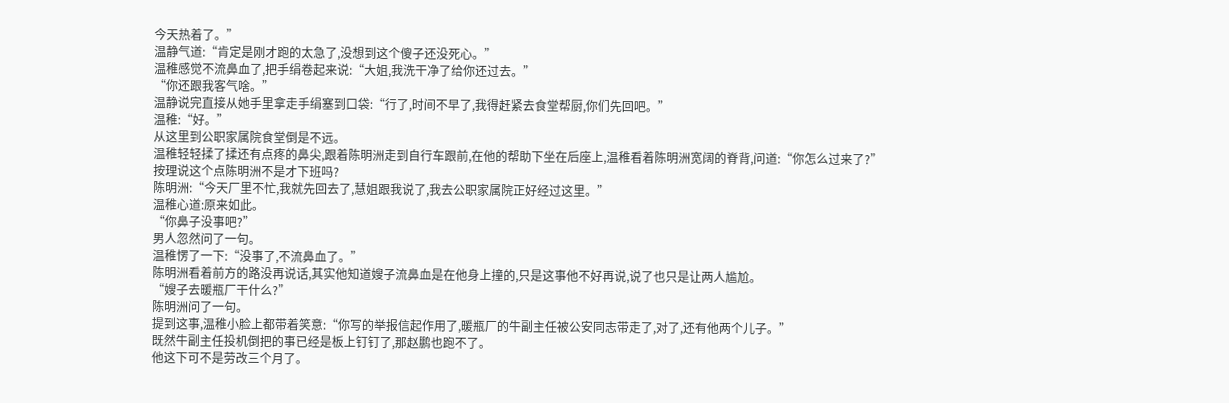今天热着了。”
温静气道:“肯定是刚才跑的太急了,没想到这个傻子还没死心。”
温稚感觉不流鼻血了,把手绢卷起来说:“大姐,我洗干净了给你还过去。”
“你还跟我客气啥。”
温静说完直接从她手里拿走手绢塞到口袋:“行了,时间不早了,我得赶紧去食堂帮厨,你们先回吧。”
温稚:“好。”
从这里到公职家属院食堂倒是不远。
温稚轻轻揉了揉还有点疼的鼻尖,跟着陈明洲走到自行车跟前,在他的帮助下坐在后座上,温稚看着陈明洲宽阔的脊背,问道:“你怎么过来了?”
按理说这个点陈明洲不是才下班吗?
陈明洲:“今天厂里不忙,我就先回去了,慧姐跟我说了,我去公职家属院正好经过这里。”
温稚心道:原来如此。
“你鼻子没事吧?”
男人忽然问了一句。
温稚愣了一下:“没事了,不流鼻血了。”
陈明洲看着前方的路没再说话,其实他知道嫂子流鼻血是在他身上撞的,只是这事他不好再说,说了也只是让两人尴尬。
“嫂子去暖瓶厂干什么?”
陈明洲问了一句。
提到这事,温稚小脸上都带着笑意:“你写的举报信起作用了,暖瓶厂的牛副主任被公安同志带走了,对了,还有他两个儿子。”
既然牛副主任投机倒把的事已经是板上钉钉了,那赵鹏也跑不了。
他这下可不是劳改三个月了。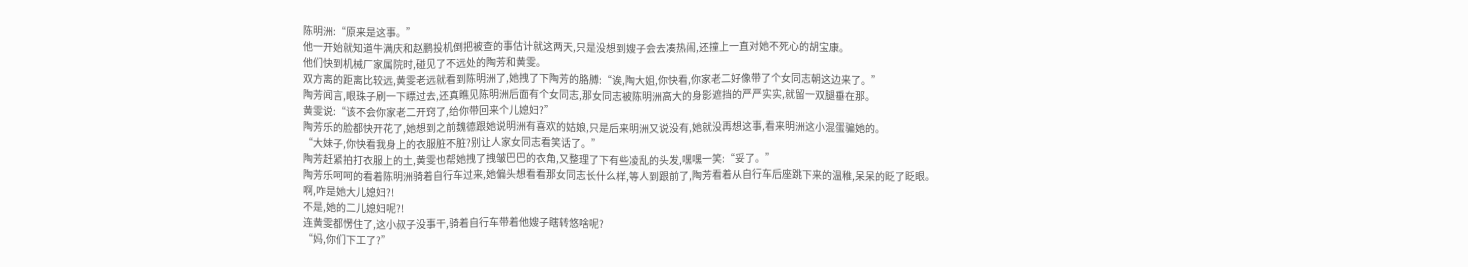陈明洲:“原来是这事。”
他一开始就知道牛满庆和赵鹏投机倒把被查的事估计就这两天,只是没想到嫂子会去凑热闹,还撞上一直对她不死心的胡宝康。
他们快到机械厂家属院时,碰见了不远处的陶芳和黄雯。
双方离的距离比较远,黄雯老远就看到陈明洲了,她拽了下陶芳的胳膊:“诶,陶大姐,你快看,你家老二好像带了个女同志朝这边来了。”
陶芳闻言,眼珠子刷一下瞟过去,还真瞧见陈明洲后面有个女同志,那女同志被陈明洲高大的身影遮挡的严严实实,就留一双腿垂在那。
黄雯说:“该不会你家老二开窍了,给你带回来个儿媳妇?”
陶芳乐的脸都快开花了,她想到之前魏德跟她说明洲有喜欢的姑娘,只是后来明洲又说没有,她就没再想这事,看来明洲这小混蛋骗她的。
“大妹子,你快看我身上的衣服脏不脏?别让人家女同志看笑话了。”
陶芳赶紧拍打衣服上的土,黄雯也帮她拽了拽皱巴巴的衣角,又整理了下有些凌乱的头发,嘿嘿一笑:“妥了。”
陶芳乐呵呵的看着陈明洲骑着自行车过来,她偏头想看看那女同志长什么样,等人到跟前了,陶芳看着从自行车后座跳下来的温稚,呆呆的眨了眨眼。
啊,咋是她大儿媳妇?!
不是,她的二儿媳妇呢?!
连黄雯都愣住了,这小叔子没事干,骑着自行车带着他嫂子瞎转悠啥呢?
“妈,你们下工了?”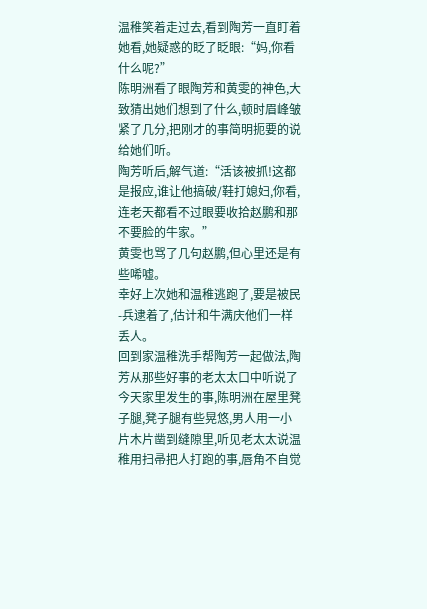温稚笑着走过去,看到陶芳一直盯着她看,她疑惑的眨了眨眼:“妈,你看什么呢?”
陈明洲看了眼陶芳和黄雯的神色,大致猜出她们想到了什么,顿时眉峰皱紧了几分,把刚才的事简明扼要的说给她们听。
陶芳听后,解气道:“活该被抓!这都是报应,谁让他搞破/鞋打媳妇,你看,连老天都看不过眼要收拾赵鹏和那不要脸的牛家。”
黄雯也骂了几句赵鹏,但心里还是有些唏嘘。
幸好上次她和温稚逃跑了,要是被民-兵逮着了,估计和牛满庆他们一样丢人。
回到家温稚洗手帮陶芳一起做法,陶芳从那些好事的老太太口中听说了今天家里发生的事,陈明洲在屋里凳子腿,凳子腿有些晃悠,男人用一小片木片凿到缝隙里,听见老太太说温稚用扫帚把人打跑的事,唇角不自觉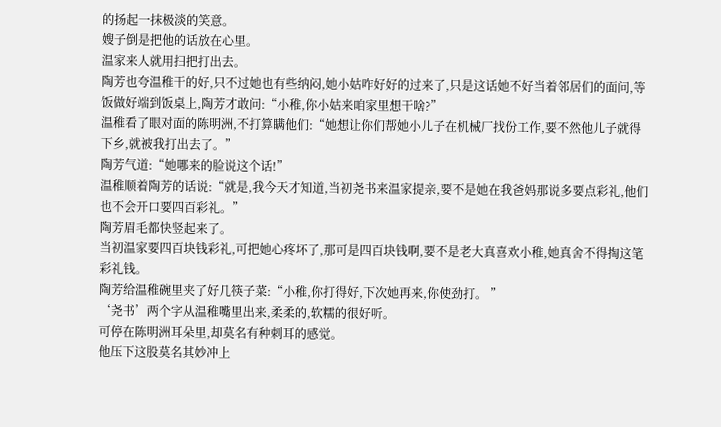的扬起一抹极淡的笑意。
嫂子倒是把他的话放在心里。
温家来人就用扫把打出去。
陶芳也夸温稚干的好,只不过她也有些纳闷,她小姑咋好好的过来了,只是这话她不好当着邻居们的面问,等饭做好端到饭桌上,陶芳才敢问:“小稚,你小姑来咱家里想干啥?”
温稚看了眼对面的陈明洲,不打算瞒他们:“她想让你们帮她小儿子在机械厂找份工作,要不然他儿子就得下乡,就被我打出去了。”
陶芳气道:“她哪来的脸说这个话!”
温稚顺着陶芳的话说:“就是,我今天才知道,当初尧书来温家提亲,要不是她在我爸妈那说多要点彩礼,他们也不会开口要四百彩礼。”
陶芳眉毛都快竖起来了。
当初温家要四百块钱彩礼,可把她心疼坏了,那可是四百块钱啊,要不是老大真喜欢小稚,她真舍不得掏这笔彩礼钱。
陶芳给温稚碗里夹了好几筷子菜:“小稚,你打得好,下次她再来,你使劲打。 ”
‘尧书’两个字从温稚嘴里出来,柔柔的,软糯的很好听。
可停在陈明洲耳朵里,却莫名有种刺耳的感觉。
他压下这股莫名其妙冲上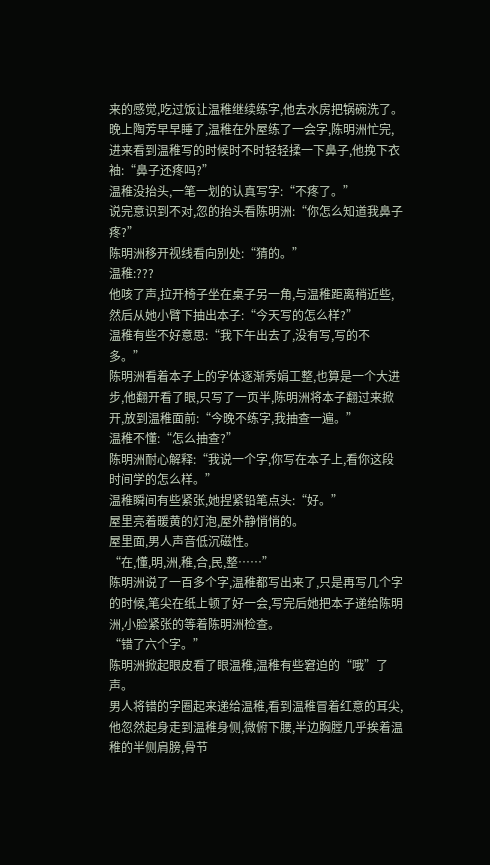来的感觉,吃过饭让温稚继续练字,他去水房把锅碗洗了。
晚上陶芳早早睡了,温稚在外屋练了一会字,陈明洲忙完,进来看到温稚写的时候时不时轻轻揉一下鼻子,他挽下衣袖:“鼻子还疼吗?”
温稚没抬头,一笔一划的认真写字:“不疼了。”
说完意识到不对,忽的抬头看陈明洲:“你怎么知道我鼻子疼?”
陈明洲移开视线看向别处:“猜的。”
温稚:???
他咳了声,拉开椅子坐在桌子另一角,与温稚距离稍近些,然后从她小臂下抽出本子:“今天写的怎么样?”
温稚有些不好意思:“我下午出去了,没有写,写的不多。”
陈明洲看着本子上的字体逐渐秀娟工整,也算是一个大进步,他翻开看了眼,只写了一页半,陈明洲将本子翻过来掀开,放到温稚面前:“今晚不练字,我抽查一遍。”
温稚不懂:“怎么抽查?”
陈明洲耐心解释:“我说一个字,你写在本子上,看你这段时间学的怎么样。”
温稚瞬间有些紧张,她捏紧铅笔点头:“好。”
屋里亮着暖黄的灯泡,屋外静悄悄的。
屋里面,男人声音低沉磁性。
“在,懂,明,洲,稚,合,民,整……”
陈明洲说了一百多个字,温稚都写出来了,只是再写几个字的时候,笔尖在纸上顿了好一会,写完后她把本子递给陈明洲,小脸紧张的等着陈明洲检查。
“错了六个字。”
陈明洲掀起眼皮看了眼温稚,温稚有些窘迫的“哦”了声。
男人将错的字圈起来递给温稚,看到温稚冒着红意的耳尖,他忽然起身走到温稚身侧,微俯下腰,半边胸膛几乎挨着温稚的半侧肩膀,骨节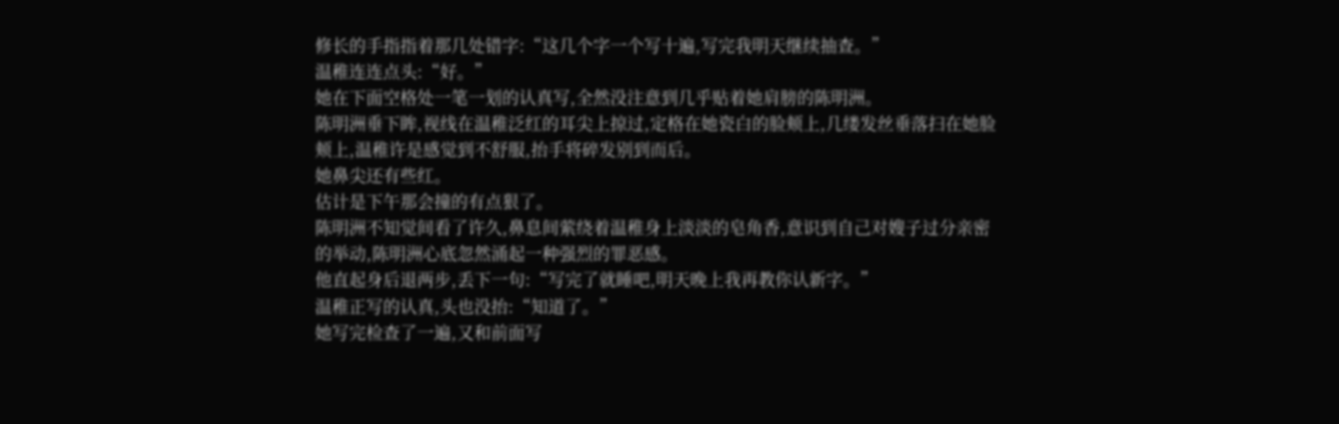修长的手指指着那几处错字:“这几个字一个写十遍,写完我明天继续抽查。”
温稚连连点头:“好。”
她在下面空格处一笔一划的认真写,全然没注意到几乎贴着她肩膀的陈明洲。
陈明洲垂下眸,视线在温稚泛红的耳尖上掠过,定格在她瓷白的脸颊上,几缕发丝垂落扫在她脸颊上,温稚许是感觉到不舒服,抬手将碎发别到而后。
她鼻尖还有些红。
估计是下午那会撞的有点狠了。
陈明洲不知觉间看了许久,鼻息间萦绕着温稚身上淡淡的皂角香,意识到自己对嫂子过分亲密的举动,陈明洲心底忽然涌起一种强烈的罪恶感。
他直起身后退两步,丢下一句:“写完了就睡吧,明天晚上我再教你认新字。”
温稚正写的认真,头也没抬:“知道了。”
她写完检查了一遍,又和前面写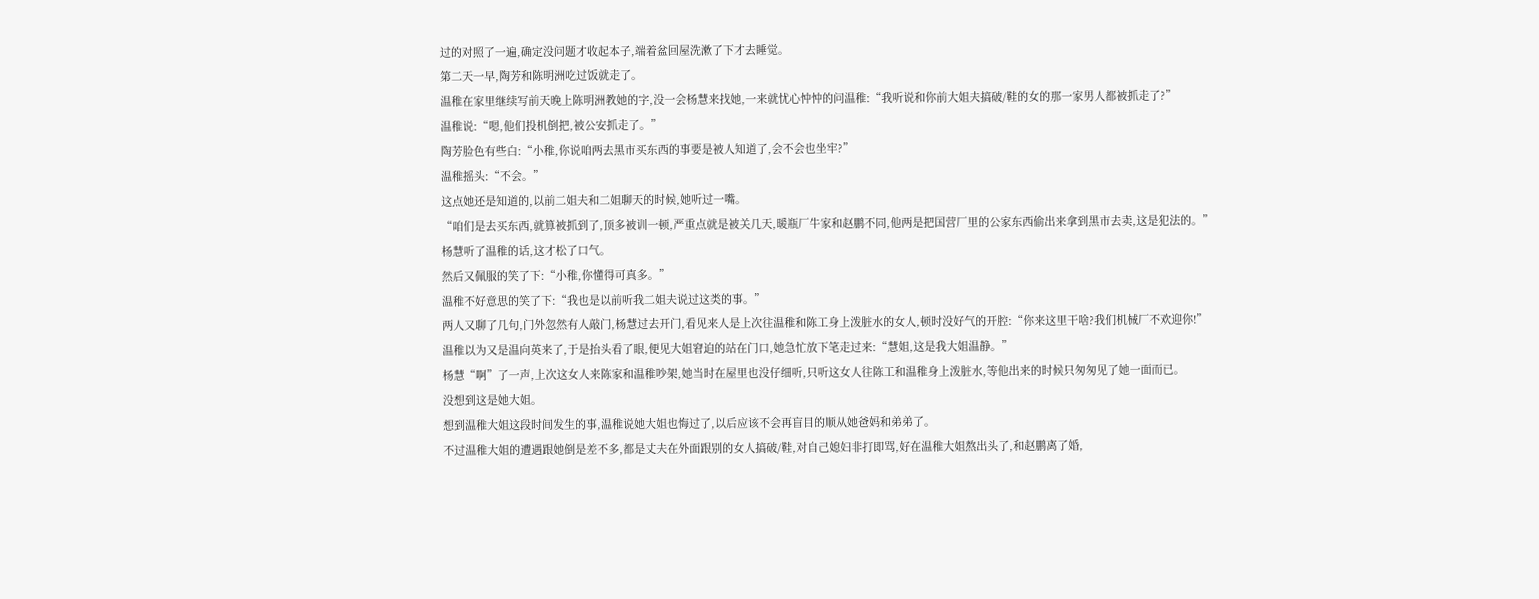过的对照了一遍,确定没问题才收起本子,端着盆回屋洗漱了下才去睡觉。
第二天一早,陶芳和陈明洲吃过饭就走了。
温稚在家里继续写前天晚上陈明洲教她的字,没一会杨慧来找她,一来就忧心忡忡的问温稚:“我听说和你前大姐夫搞破/鞋的女的那一家男人都被抓走了?”
温稚说:“嗯,他们投机倒把,被公安抓走了。”
陶芳脸色有些白:“小稚,你说咱两去黑市买东西的事要是被人知道了,会不会也坐牢?”
温稚摇头:“不会。”
这点她还是知道的,以前二姐夫和二姐聊天的时候,她听过一嘴。
“咱们是去买东西,就算被抓到了,顶多被训一顿,严重点就是被关几天,暖瓶厂牛家和赵鹏不同,他两是把国营厂里的公家东西偷出来拿到黑市去卖,这是犯法的。”
杨慧听了温稚的话,这才松了口气。
然后又佩服的笑了下:“小稚,你懂得可真多。”
温稚不好意思的笑了下:“我也是以前听我二姐夫说过这类的事。”
两人又聊了几句,门外忽然有人敲门,杨慧过去开门,看见来人是上次往温稚和陈工身上泼脏水的女人,顿时没好气的开腔:“你来这里干啥?我们机械厂不欢迎你!”
温稚以为又是温向英来了,于是抬头看了眼,便见大姐窘迫的站在门口,她急忙放下笔走过来:“慧姐,这是我大姐温静。”
杨慧“啊”了一声,上次这女人来陈家和温稚吵架,她当时在屋里也没仔细听,只听这女人往陈工和温稚身上泼脏水,等他出来的时候只匆匆见了她一面而已。
没想到这是她大姐。
想到温稚大姐这段时间发生的事,温稚说她大姐也悔过了,以后应该不会再盲目的顺从她爸妈和弟弟了。
不过温稚大姐的遭遇跟她倒是差不多,都是丈夫在外面跟别的女人搞破/鞋,对自己媳妇非打即骂,好在温稚大姐熬出头了,和赵鹏离了婚,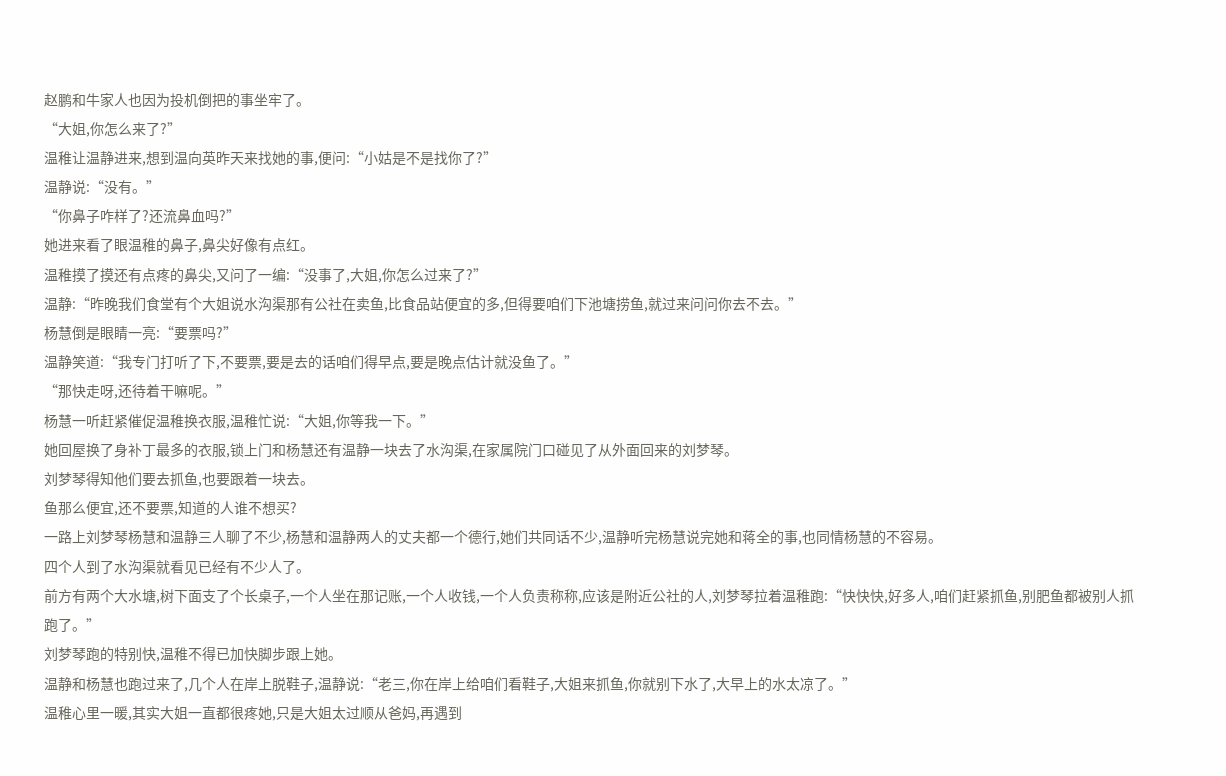赵鹏和牛家人也因为投机倒把的事坐牢了。
“大姐,你怎么来了?”
温稚让温静进来,想到温向英昨天来找她的事,便问:“小姑是不是找你了?”
温静说:“没有。”
“你鼻子咋样了?还流鼻血吗?”
她进来看了眼温稚的鼻子,鼻尖好像有点红。
温稚摸了摸还有点疼的鼻尖,又问了一编:“没事了,大姐,你怎么过来了?”
温静:“昨晚我们食堂有个大姐说水沟渠那有公社在卖鱼,比食品站便宜的多,但得要咱们下池塘捞鱼,就过来问问你去不去。”
杨慧倒是眼睛一亮:“要票吗?”
温静笑道:“我专门打听了下,不要票,要是去的话咱们得早点,要是晚点估计就没鱼了。”
“那快走呀,还待着干嘛呢。”
杨慧一听赶紧催促温稚换衣服,温稚忙说:“大姐,你等我一下。”
她回屋换了身补丁最多的衣服,锁上门和杨慧还有温静一块去了水沟渠,在家属院门口碰见了从外面回来的刘梦琴。
刘梦琴得知他们要去抓鱼,也要跟着一块去。
鱼那么便宜,还不要票,知道的人谁不想买?
一路上刘梦琴杨慧和温静三人聊了不少,杨慧和温静两人的丈夫都一个德行,她们共同话不少,温静听完杨慧说完她和蒋全的事,也同情杨慧的不容易。
四个人到了水沟渠就看见已经有不少人了。
前方有两个大水塘,树下面支了个长桌子,一个人坐在那记账,一个人收钱,一个人负责称称,应该是附近公社的人,刘梦琴拉着温稚跑:“快快快,好多人,咱们赶紧抓鱼,别肥鱼都被别人抓跑了。”
刘梦琴跑的特别快,温稚不得已加快脚步跟上她。
温静和杨慧也跑过来了,几个人在岸上脱鞋子,温静说:“老三,你在岸上给咱们看鞋子,大姐来抓鱼,你就别下水了,大早上的水太凉了。”
温稚心里一暖,其实大姐一直都很疼她,只是大姐太过顺从爸妈,再遇到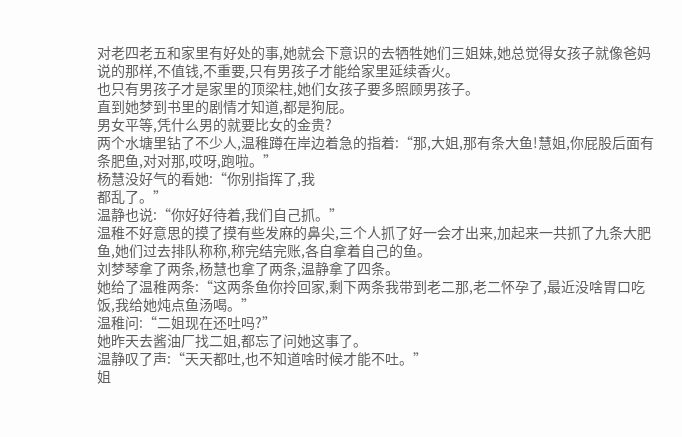对老四老五和家里有好处的事,她就会下意识的去牺牲她们三姐妹,她总觉得女孩子就像爸妈说的那样,不值钱,不重要,只有男孩子才能给家里延续香火。
也只有男孩子才是家里的顶梁柱,她们女孩子要多照顾男孩子。
直到她梦到书里的剧情才知道,都是狗屁。
男女平等,凭什么男的就要比女的金贵?
两个水塘里钻了不少人,温稚蹲在岸边着急的指着:“那,大姐,那有条大鱼!慧姐,你屁股后面有条肥鱼,对对那,哎呀,跑啦。”
杨慧没好气的看她:“你别指挥了,我
都乱了。”
温静也说:“你好好待着,我们自己抓。”
温稚不好意思的摸了摸有些发麻的鼻尖,三个人抓了好一会才出来,加起来一共抓了九条大肥鱼,她们过去排队称称,称完结完账,各自拿着自己的鱼。
刘梦琴拿了两条,杨慧也拿了两条,温静拿了四条。
她给了温稚两条:“这两条鱼你拎回家,剩下两条我带到老二那,老二怀孕了,最近没啥胃口吃饭,我给她炖点鱼汤喝。”
温稚问:“二姐现在还吐吗?”
她昨天去酱油厂找二姐,都忘了问她这事了。
温静叹了声:“天天都吐,也不知道啥时候才能不吐。”
姐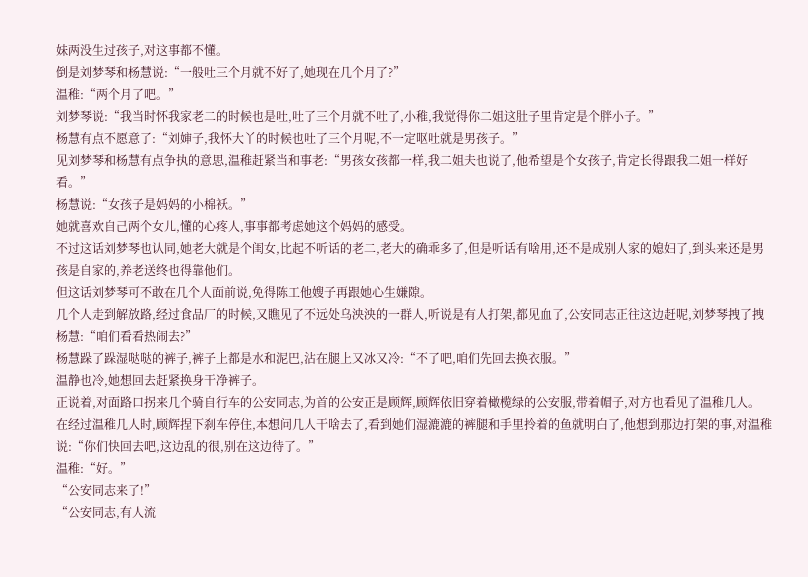妹两没生过孩子,对这事都不懂。
倒是刘梦琴和杨慧说:“一般吐三个月就不好了,她现在几个月了?”
温稚:“两个月了吧。”
刘梦琴说:“我当时怀我家老二的时候也是吐,吐了三个月就不吐了,小稚,我觉得你二姐这肚子里肯定是个胖小子。”
杨慧有点不愿意了:“刘婶子,我怀大丫的时候也吐了三个月呢,不一定呕吐就是男孩子。”
见刘梦琴和杨慧有点争执的意思,温稚赶紧当和事老:“男孩女孩都一样,我二姐夫也说了,他希望是个女孩子,肯定长得跟我二姐一样好看。”
杨慧说:“女孩子是妈妈的小棉袄。”
她就喜欢自己两个女儿,懂的心疼人,事事都考虑她这个妈妈的感受。
不过这话刘梦琴也认同,她老大就是个闺女,比起不听话的老二,老大的确乖多了,但是听话有啥用,还不是成别人家的媳妇了,到头来还是男孩是自家的,养老送终也得靠他们。
但这话刘梦琴可不敢在几个人面前说,免得陈工他嫂子再跟她心生嫌隙。
几个人走到解放路,经过食品厂的时候,又瞧见了不远处乌泱泱的一群人,听说是有人打架,都见血了,公安同志正往这边赶呢,刘梦琴拽了拽杨慧:“咱们看看热闹去?”
杨慧跺了跺湿哒哒的裤子,裤子上都是水和泥巴,沾在腿上又冰又冷:“不了吧,咱们先回去换衣服。”
温静也冷,她想回去赶紧换身干净裤子。
正说着,对面路口拐来几个骑自行车的公安同志,为首的公安正是顾辉,顾辉依旧穿着橄榄绿的公安服,带着帽子,对方也看见了温稚几人。
在经过温稚几人时,顾辉捏下刹车停住,本想问几人干啥去了,看到她们湿漉漉的裤腿和手里拎着的鱼就明白了,他想到那边打架的事,对温稚说:“你们快回去吧,这边乱的很,别在这边待了。”
温稚:“好。”
“公安同志来了!”
“公安同志,有人流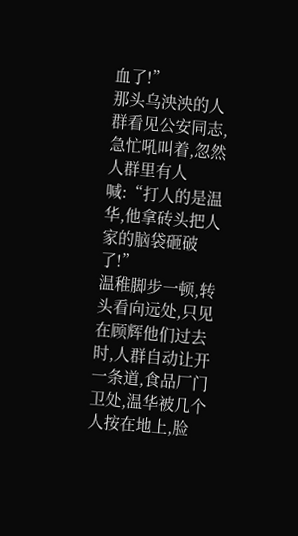血了!”
那头乌泱泱的人群看见公安同志,急忙吼叫着,忽然人群里有人喊:“打人的是温华,他拿砖头把人家的脑袋砸破了!”
温稚脚步一顿,转头看向远处,只见在顾辉他们过去时,人群自动让开一条道,食品厂门卫处,温华被几个人按在地上,脸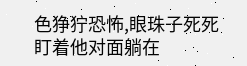色狰狞恐怖,眼珠子死死盯着他对面躺在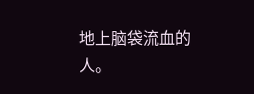地上脑袋流血的人。